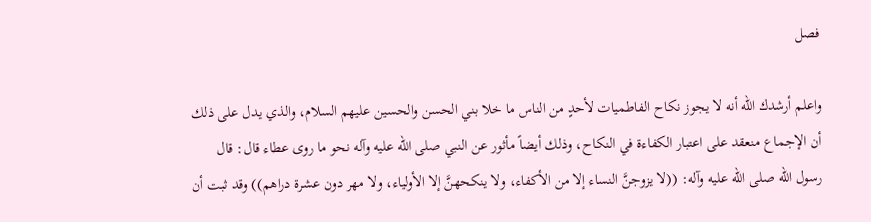فصل

واعلم أرشدك الله أنه لا يجوز نكاح الفاطميات لأحدٍ من الناس ما خلا بني الحسن والحسين عليهم السلام، والذي يدل على ذلك أن الإجماع منعقد على اعتبار الكفاءة في النكاح، وذلك أيضاً مأثور عن النبي صلى الله عليه وآله نحو ما روى عطاء قال: قال رسول الله صلى الله عليه وآله: ((لا يزوجنَّ النساء إلا من الأكفاء، ولا ينكحهنَّ إلا الأولياء، ولا مهر دون عشرة دراهم)) وقد ثبت أن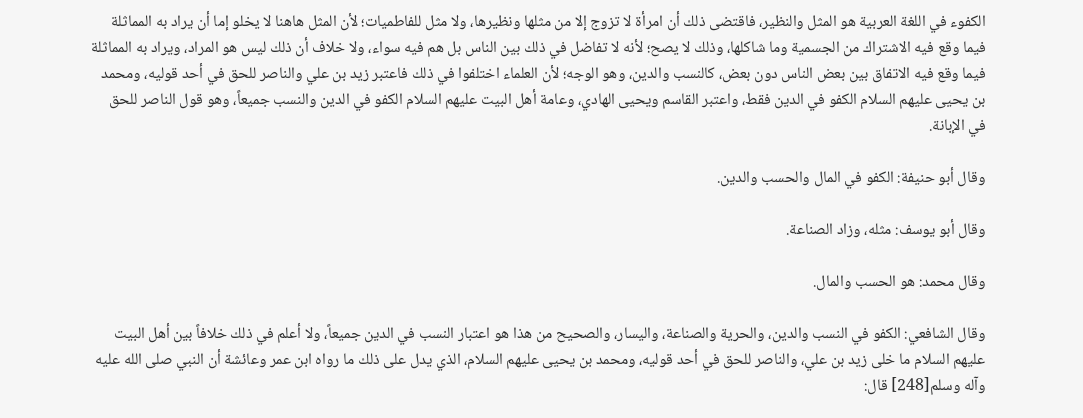الكفوء في اللغة العربية هو المثل والنظير، فاقتضى ذلك أن امرأة لا تزوج إلا من مثلها ونظيرها، ولا مثل للفاطميات؛ لأن المثل هاهنا لا يخلو إما أن يراد به المماثلة فيما وقع فيه الاشتراك من الجسمية وما شاكلها، وذلك لا يصح؛ لأنه لا تفاضل في ذلك بين الناس بل هم فيه سواء، ولا خلاف أن ذلك ليس هو المراد، ويراد به المماثلة فيما وقع فيه الاتفاق بين بعض الناس دون بعض، كالنسب والدين، وهو الوجه؛ لأن العلماء اختلفوا في ذلك فاعتبر زيد بن علي والناصر للحق في أحد قوليه، ومحمد بن يحيى عليهم السلام الكفو في الدين فقط، واعتبر القاسم ويحيى الهادي، وعامة أهل البيت عليهم السلام الكفو في الدين والنسب جميعاً، وهو قول الناصر للحق في الإبانة.

وقال أبو حنيفة: الكفو في المال والحسب والدين.

وقال أبو يوسف: مثله، وزاد الصناعة.

وقال محمد: هو الحسب والمال.

وقال الشافعي: الكفو في النسب والدين، والحرية والصناعة، واليسار، والصحيح من هذا هو اعتبار النسب في الدين جميعاً، ولا أعلم في ذلك خلافاً بين أهل البيت عليهم السلام ما خلى زيد بن علي، والناصر للحق في أحد قوليه، ومحمد بن يحيى عليهم السلام، الذي يدل على ذلك ما رواه ابن عمر وعائشة أن النبي صلى الله عليه وآله وسلم[248] قال: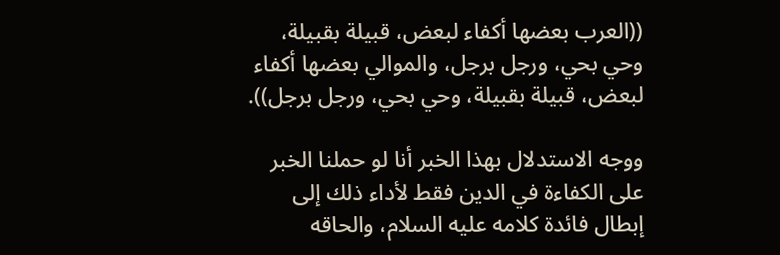((العرب بعضها أكفاء لبعض، قبيلة بقبيلة، وحي بحي، ورجل برجل، والموالي بعضها أكفاء لبعض، قبيلة بقبيلة، وحي بحي، ورجل برجل)).

ووجه الاستدلال بهذا الخبر أنا لو حملنا الخبر على الكفاءة في الدين فقط لأداء ذلك إلى إبطال فائدة كلامه عليه السلام، والحاقه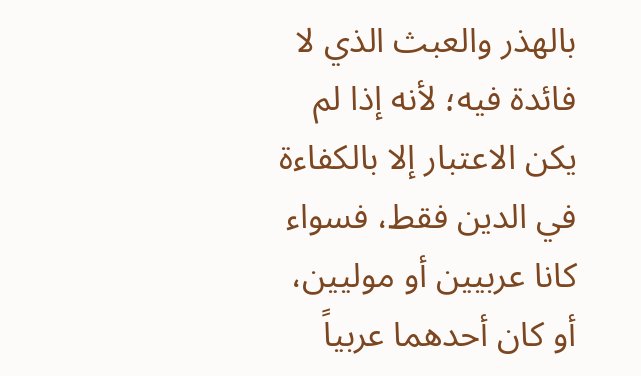بالهذر والعبث الذي لا فائدة فيه؛ لأنه إذا لم يكن الاعتبار إلا بالكفاءة في الدين فقط، فسواء كانا عربيين أو موليين، أو كان أحدهما عربياً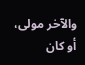والآخر مولى، أو كان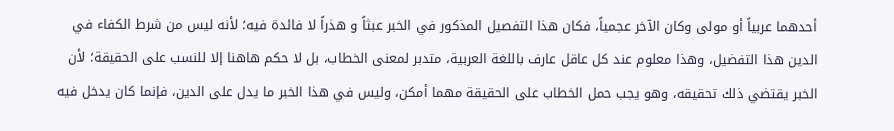أحدهما عربياً أو مولى وكان الآخر عجمياً، فكان هذا التفصيل المذكور في الخبر عبثاً و هذراً لا فائدة فيه؛ لأنه ليس من شرط الكفاء في الدين هذا التفضيل، وهذا معلوم عند كل عاقل عارف باللغة العربية، متدبر لمعنى الخطاب، بل لا حكم هاهنا إلا للنسب على الحقيقة؛ لأن الخبر يقتضي ذلك تحقيقه، وهو يجب حمل الخطاب على الحقيقة مهما أمكن، وليس في هذا الخبر ما يدل على الدين، فإنما كان يدخل فيه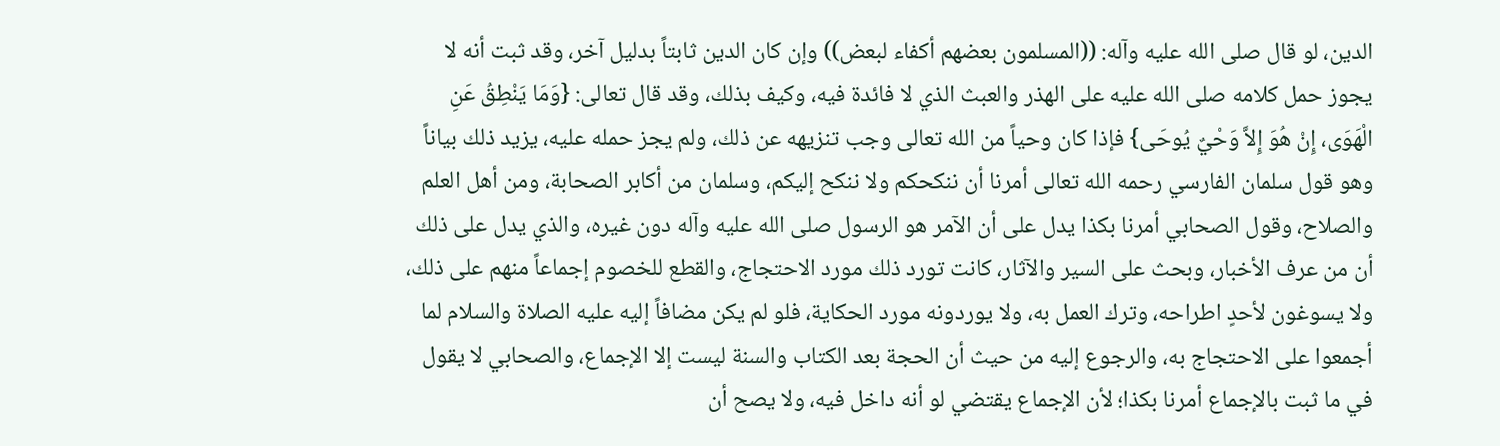الدين، لو قال صلى الله عليه وآله: ((المسلمون بعضهم أكفاء لبعض)) وإن كان الدين ثابتاً بدليل آخر، وقد ثبت أنه لا يجوز حمل كلامه صلى الله عليه على الهذر والعبث الذي لا فائدة فيه، وكيف بذلك، وقد قال تعالى: {وَمَا يَنْطِقُ عَنِ الْهَوَى، إِنْ هُوَ إِلاَّ وَحْيٌ يُوحَى} فإذا كان وحياً من الله تعالى وجب تنزيهه عن ذلك، ولم يجز حمله عليه، يزيد ذلك بياناً وهو قول سلمان الفارسي رحمه الله تعالى أمرنا أن ننكحكم ولا ننكح إليكم، وسلمان من أكابر الصحابة، ومن أهل العلم والصلاح، وقول الصحابي أمرنا بكذا يدل على أن الآمر هو الرسول صلى الله عليه وآله دون غيره، والذي يدل على ذلك أن من عرف الأخبار، وبحث على السير والآثار، كانت تورد ذلك مورد الاحتجاج، والقطع للخصوم إجماعاً منهم على ذلك، ولا يسوغون لأحدٍ اطراحه، وترك العمل به، ولا يوردونه مورد الحكاية، فلو لم يكن مضافاً إليه عليه الصلاة والسلام لما أجمعوا على الاحتجاج به، والرجوع إليه من حيث أن الحجة بعد الكتاب والسنة ليست إلا الإجماع، والصحابي لا يقول في ما ثبت بالإجماع أمرنا بكذا؛ لأن الإجماع يقتضي لو أنه داخل فيه، ولا يصح أن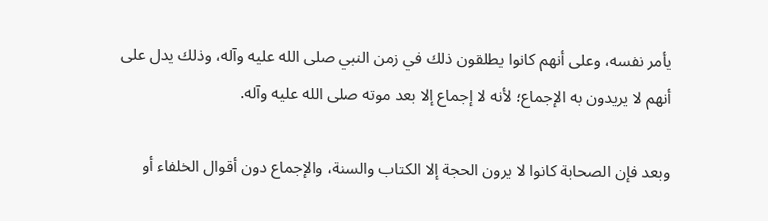يأمر نفسه، وعلى أنهم كانوا يطلقون ذلك في زمن النبي صلى الله عليه وآله، وذلك يدل على أنهم لا يريدون به الإجماع؛ لأنه لا إجماع إلا بعد موته صلى الله عليه وآله.

وبعد فإن الصحابة كانوا لا يرون الحجة إلا الكتاب والسنة، والإجماع دون أقوال الخلفاء أو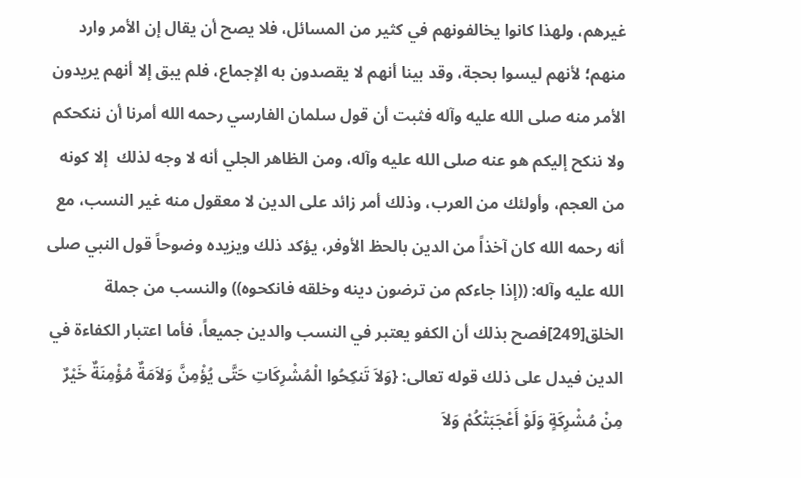غيرهم، ولهذا كانوا يخالفونهم في كثير من المسائل، فلا يصح أن يقال إن الأمر وارد منهم؛ لأنهم ليسوا بحجة، وقد بينا أنهم لا يقصدون به الإجماع، فلم يبق إلا أنهم يريدون الأمر منه صلى الله عليه وآله فثبت أن قول سلمان الفارسي رحمه الله أمرنا أن ننكحكم ولا ننكح إليكم هو عنه صلى الله عليه وآله، ومن الظاهر الجلي أنه لا وجه لذلك  إلا كونه من العجم، وأولئك من العرب، وذلك أمر زائد على الدين لا معقول منه غير النسب، مع أنه رحمه الله كان آخذاً من الدين بالحظ الأوفر، يؤكد ذلك ويزيده وضوحاً قول النبي صلى الله عليه وآله: ((إذا جاءكم من ترضون دينه وخلقه فانكحوه)) والنسب من جملة الخلق[249]فصح بذلك أن الكفو يعتبر في النسب والدين جميعاً، فأما اعتبار الكفاءة في الدين فيدل على ذلك قوله تعالى: {وَلاَ تَنكِحُوا الْمُشْرِكَاتِ حَتَّى يُؤْمِنَّ وَلاَمَةٌ مُؤْمِنَةٌ خَيْرٌ مِنْ مُشْرِكَةٍ وَلَوْ أَعْجَبَتْكُمْ وَلاَ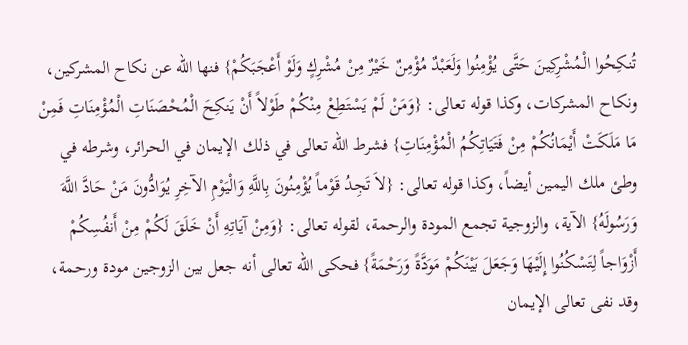تُنكِحُوا الْمُشْرِكِينَ حَتَّى يُؤْمِنُوا وَلَعَبْدٌ مُؤْمِنٌ خَيْرٌ مِنْ مُشْرِكٍ وَلَوْ أَعْجَبَكُمْ} فنها الله عن نكاح المشركين، ونكاح المشركات، وكذا قوله تعالى: {وَمَنْ لَمْ يَسْتَطِعْ مِنْكُمْ طَوْلاً أَنْ يَنكِحَ الْمُحْصَنَاتِ الْمُؤْمِنَاتِ فَمِنْ مَا مَلَكَتْ أَيْمَانُكُمْ مِنْ فَتَيَاتِكُمُ الْمُؤْمِنَاتِ} فشرط الله تعالى في ذلك الإيمان في الحرائر، وشرطه في وطئ ملك اليمين أيضاً، وكذا قوله تعالى: {لاَ تَجِدُ قَوْماً يُؤْمِنُونَ بِاللَّهِ وَالْيَوْمِ الآخِرِ يُوَادُّونَ مَنْ حَادَّ اللَّهَ وَرَسُولَهُ} الآية، والزوجية تجمع المودة والرحمة، لقوله تعالى: {وَمِنْ آيَاتِهِ أَنْ خَلَقَ لَكُمْ مِنْ أَنفُسِكُمْ أَزْوَاجاً لِتَسْكُنُوا إِلَيْهَا وَجَعَلَ بَيْنَكُمْ مَوَدَّةً وَرَحْمَةً} فحكى الله تعالى أنه جعل بين الزوجين مودة ورحمة، وقد نفى تعالى الإيمان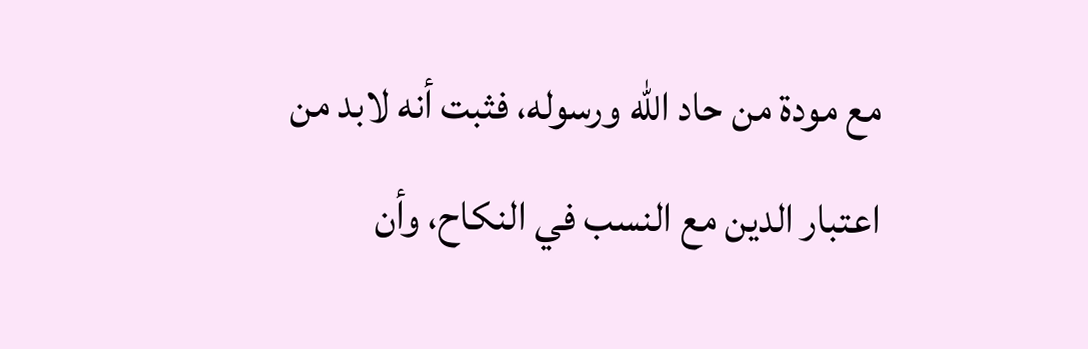مع مودة من حاد الله ورسوله، فثبت أنه لابد من اعتبار الدين مع النسب في النكاح، وأن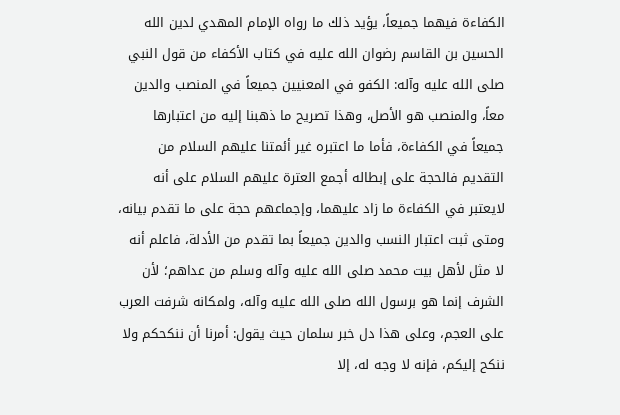الكفاءة فيهما جميعاً، يؤيد ذلك ما رواه الإمام المهدي لدين الله الحسين بن القاسم رضوان الله عليه في كتاب الأكفاء من قول النبي صلى الله عليه وآله: الكفو في المعنيين جميعاً في المنصب والدين معاً، والمنصب هو الأصل، وهذا تصريح ما ذهبنا إليه من اعتبارها جميعاً في الكفاءة، فأما ما اعتبره غير أئمتنا عليهم السلام من التقديم فالحجة على إبطاله أجمع العترة عليهم السلام على أنه لايعتبر في الكفاءة ما زاد عليهما، وإجماعهم حجة على ما تقدم بيانه، ومتى ثبت اعتبار النسب والدين جميعاً بما تقدم من الأدلة، فاعلم أنه لا مثل لأهل بيت محمد صلى الله عليه وآله وسلم من عداهم؛ لأن الشرف إنما هو برسول الله صلى الله عليه وآله، ولمكانه شرفت العرب على العجم، وعلى هذا دل خبر سلمان حيث يقول: أمرنا أن ننكحكم ولا ننكح إليكم، فإنه لا وجه له، إلا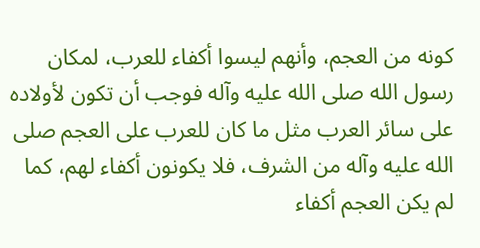كونه من العجم، وأنهم ليسوا أكفاء للعرب، لمكان رسول الله صلى الله عليه وآله فوجب أن تكون لأولاده على سائر العرب مثل ما كان للعرب على العجم صلى الله عليه وآله من الشرف، فلا يكونون أكفاء لهم، كما لم يكن العجم أكفاء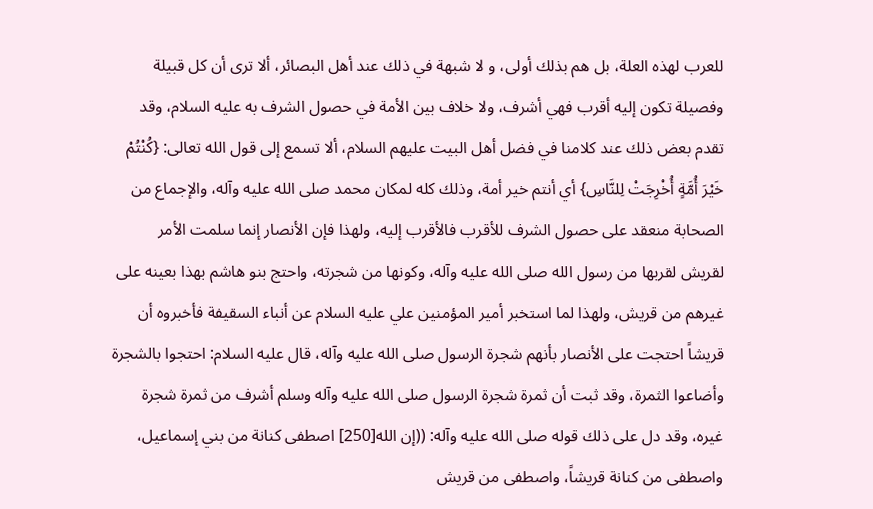للعرب لهذه العلة، بل هم بذلك أولى، و لا شبهة في ذلك عند أهل البصائر، ألا ترى أن كل قبيلة وفصيلة تكون إليه أقرب فهي أشرف، ولا خلاف بين الأمة في حصول الشرف به عليه السلام، وقد تقدم بعض ذلك عند كلامنا في فضل أهل البيت عليهم السلام، ألا تسمع إلى قول الله تعالى: {كُنْتُمْ خَيْرَ أُمَّةٍ أُخْرِجَتْ لِلنَّاسِ} أي أنتم خير أمة، وذلك كله لمكان محمد صلى الله عليه وآله، والإجماع من الصحابة منعقد على حصول الشرف للأقرب فالأقرب إليه، ولهذا فإن الأنصار إنما سلمت الأمر لقريش لقربها من رسول الله صلى الله عليه وآله، وكونها من شجرته، واحتج بنو هاشم بهذا بعينه على غيرهم من قريش، ولهذا لما استخبر أمير المؤمنين علي عليه السلام عن أنباء السقيفة فأخبروه أن قريشاً احتجت على الأنصار بأنهم شجرة الرسول صلى الله عليه وآله، قال عليه السلام: احتجوا بالشجرة وأضاعوا الثمرة، وقد ثبت أن ثمرة شجرة الرسول صلى الله عليه وآله وسلم أشرف من ثمرة شجرة غيره، وقد دل على ذلك قوله صلى الله عليه وآله: ((إن الله[250] اصطفى كنانة من بني إسماعيل، واصطفى من كنانة قريشاً، واصطفى من قريش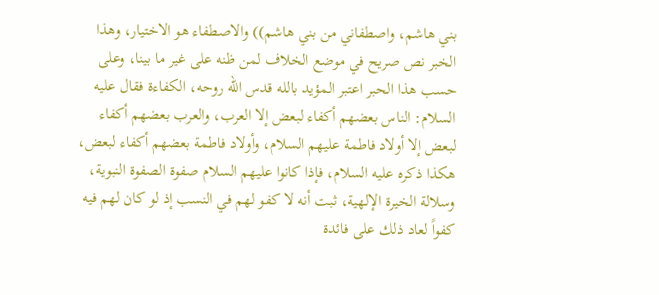بني هاشم، واصطفاني من بني هاشم)) والاصطفاء هو الاختيار، وهذا الخبر نص صريح في موضع الخلاف لمن ظنه على غير ما بينا، وعلى حسب هذا الحبر اعتبر المؤيد بالله قدس الله روحه، الكفاءة فقال عليه السلام: الناس بعضهم أكفاء لبعض إلا العرب، والعرب بعضهم أكفاء لبعض إلا أولاد فاطمة عليهم السلام، وأولاد فاطمة بعضهم أكفاء لبعض، هكذا ذكره عليه السلام، فإذا كانوا عليهم السلام صفوة الصفوة النبوية، وسلالة الخيرة الإلهية، ثبت أنه لا كفو لهم في النسب إذ لو كان لهم فيه كفواً لعاد ذلك على فائدة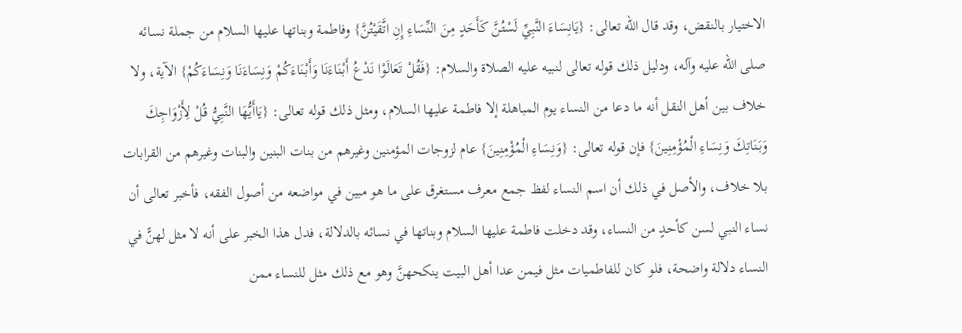الاختيار بالنقض، وقد قال الله تعالى: {يَانِسَاءَ النَّبِيِّ لَسْتُنَّ كَأَحَدٍ مِنَ النِّسَاءِ إِنِ اتَّقَيْتُنَّ} وفاطمة وبناتها عليها السلام من جملة نسائه صلى الله عليه وآله، ودليل ذلك قوله تعالى لنبيه عليه الصلاة والسلام: {فَقُلْ تَعَالَوْا نَدْعُ أَبْنَاءَنَا وَأَبْنَاءَكُمْ وَنِسَاءَنَا وَنِسَاءَكُمْ} الآية، ولا خلاف بين أهل النقل أنه ما دعا من النساء يوم المباهلة إلا فاطمة عليها السلام، ومثل ذلك قوله تعالى: {يَاأَيُّهَا النَّبِيُّ قُلْ لِأَزْوَاجِكَ وَبَنَاتِكَ وَنِسَاءِ الْمُؤْمِنِينَ} فإن قوله تعالى: {وَنِسَاءِ الْمُؤْمِنِينَ} عام لزوجات المؤمنين وغيرهم من بنات البنين والبنات وغيرهم من القرابات بلا خلاف، والأصل في ذلك أن اسم النساء لفظ جمع معرف مستغرق على ما هو مبين في مواضعه من أصول الفقه، فأخبر تعالى أن نساء النبي لسن كأحدٍ من النساء، وقد دخلت فاطمة عليها السلام وبناتها في نسائه بالدلالة، فدل هذا الخبر على أنه لا مثل لهنًّ في النساء دلالة واضحة، فلو كان للفاطميات مثل فيمن عدا أهل البيت ينكحهنَّ وهو مع ذلك مثل للنساء ممن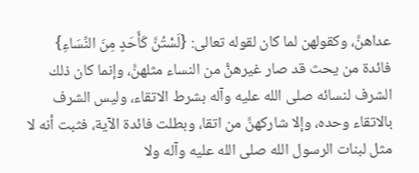عداهنَّ، وكقولهن لما كان لقوله تعالى: {لَسْتُنَّ كَأَحَدٍ مِنَ النِّسَاءِ} فائدة من يحث قد صار غيرهنًّ من النساء مثلهنَّ، وإنما كان ذلك الشرف لنسائه صلى الله عليه وآله بشرط الاتقاء، وليس الشرف بالاتقاء وحده، وإلا شاركهنَّ من اتقا، وبطلت فائدة الآية، فثبت أنه لا مثل لبنات الرسول الله صلى الله عليه وآله ولا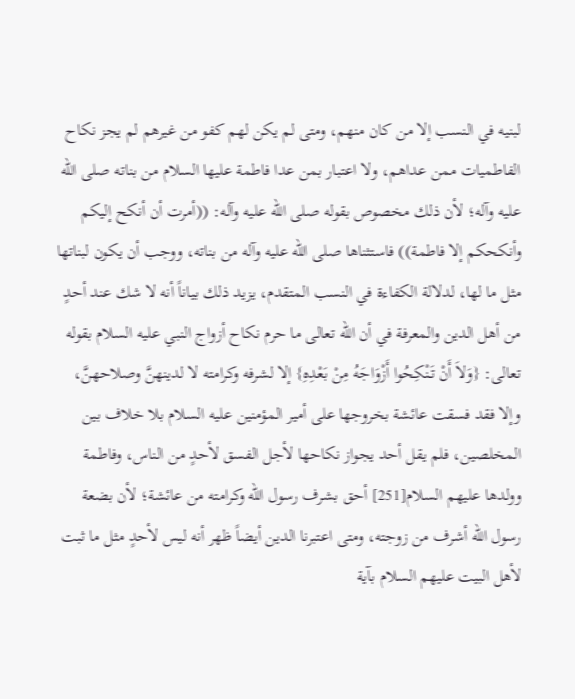لبنيه في النسب إلا من كان منهم، ومتى لم يكن لهم كفو من غيرهم لم يجز نكاح الفاطميات ممن عداهم، ولا اعتبار بمن عدا فاطمة عليها السلام من بناته صلى الله عليه وآله؛ لأن ذلك مخصوص بقوله صلى الله عليه وآله: ((أمرت أن أنكح إليكم وأنكحكم إلا فاطمة)) فاستثناها صلى الله عليه وآله من بناته، ووجب أن يكون لبناتها مثل ما لها، لدلالة الكفاءة في النسب المتقدم، يزيد ذلك بياناً أنه لا شك عند أحدٍ من أهل الدين والمعرفة في أن الله تعالى ما حرم نكاح أزواج النبي عليه السلام بقوله تعالى: {وَلاَ أَنْ تَنْكِحُوا أَزْوَاجَهُ مِنْ بَعْدِهِ} إلا لشرفه وكرامته لا لدينهنَّ وصلاحهنَّ، وإلا فقد فسقت عائشة بخروجها على أمير المؤمنين عليه السلام بلا خلاف بين المخلصين، فلم يقل أحد يجواز نكاحها لأجل الفسق لأحدٍ من الناس، وفاطمة وولدها عليهم السلام[251] أحق بشرف رسول الله وكرامته من عائشة؛ لأن بضعة رسول الله أشرف من زوجته، ومتى اعتبرنا الدين أيضاً ظهر أنه ليس لأحدٍ مثل ما ثبت لأهل البيت عليهم السلام بآية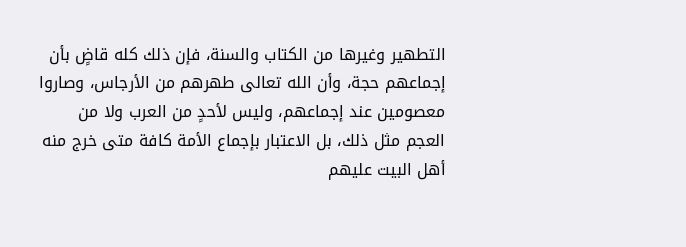التطهير وغيرها من الكتاب والسنة، فإن ذلك كله قاضٍ بأن إجماعهم حجة، وأن الله تعالى طهرهم من الأرجاس، وصاروا معصومين عند إجماعهم، وليس لأحدٍ من العرب ولا من العجم مثل ذلك، بل الاعتبار بإجماع الأمة كافة متى خرج منه أهل البيت عليهم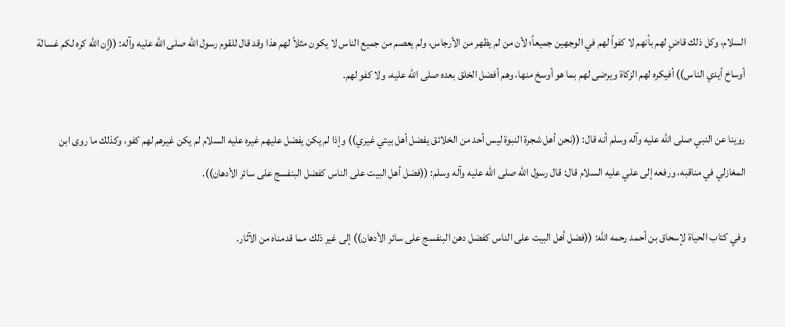السلام، وكل ذلك قاضٍ لهم بأنهم لا كفواً لهم في الوجهين جميعاً؛ لأن من لم يظهر من الأرجاس، ولم يعصم من جميع الناس لا يكون مثلاً لهم هذا وقد قال للقوم رسول الله صلى الله عليه وآله: ((إن الله كره لكم غسالة أوساخ أيدي الناس)) أفيكره لهم الزكاة ويرضى لهم بما هو أوسخ منها، وهم أفضل الخلق بعده صلى الله عليه، ولا كفو لهم.

روينا عن النبي صلى الله عليه وآله وسلم أنه قال: ((نحن أهل شجرة النبوة ليس أحد من الخلائق يفضل أهل بيتي غيري)) وإذا لم يكن يفضل عليهم غيره عليه السلام لم يكن غيرهم لهم كفو، وكذلك ما روى ابن المغازلي في مناقبه، ورفعه إلى علي عليه السلام قال: قال رسول الله صلى الله عليه وآله وسلم: ((فضل أهل البيت على الناس كفضل البنفسج على سائر الأدهان)).

وفي كتاب الحياة لإسحاق بن أحمد رحمه الله: ((فضل أهل البيت على الناس كفضل دهن البنفسج على سائر الأدهان)) إلى غير ذلك مما قدمناه من الآثار.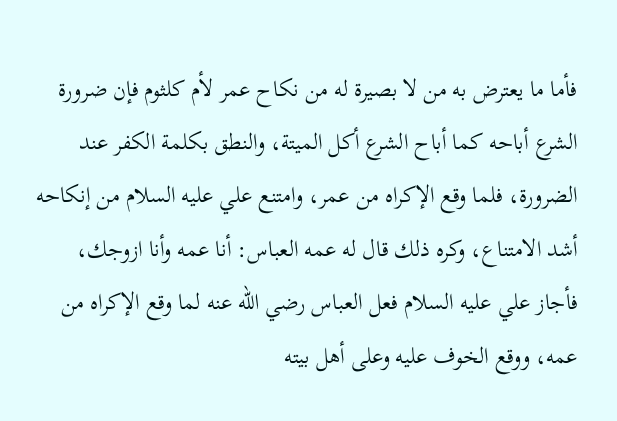فأما ما يعترض به من لا بصيرة له من نكاح عمر لأم كلثوم فإن ضرورة الشرع أباحه كما أباح الشرع أكل الميتة، والنطق بكلمة الكفر عند الضرورة، فلما وقع الإكراه من عمر، وامتنع علي عليه السلام من إنكاحه أشد الامتناع، وكره ذلك قال له عمه العباس: أنا عمه وأنا ازوجك، فأجاز علي عليه السلام فعل العباس رضي الله عنه لما وقع الإكراه من عمه، ووقع الخوف عليه وعلى أهل بيته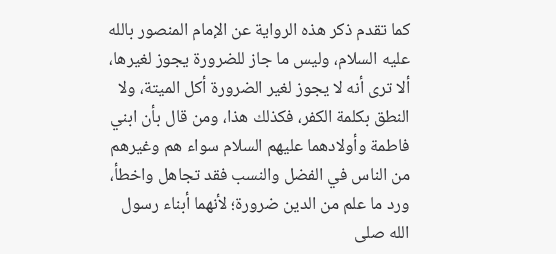كما تقدم ذكر هذه الرواية عن الإمام المنصور بالله عليه السلام، وليس ما جاز للضرورة يجوز لغيرها، ألا ترى أنه لا يجوز لغير الضرورة أكل الميتة، ولا النطق بكلمة الكفر، فكذلك هذا، ومن قال بأن ابني فاطمة وأولادهما عليهم السلام سواء هم وغيرهم من الناس في الفضل والنسب فقد تجاهل واخطأ، ورد ما علم من الدين ضرورة؛ لأنهما أبناء رسول الله صلى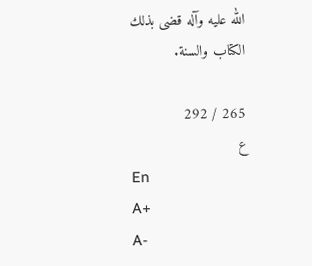الله عليه وآله قضى بذلك الكتاب والسنة.

265 / 292
ع
En
A+
A-